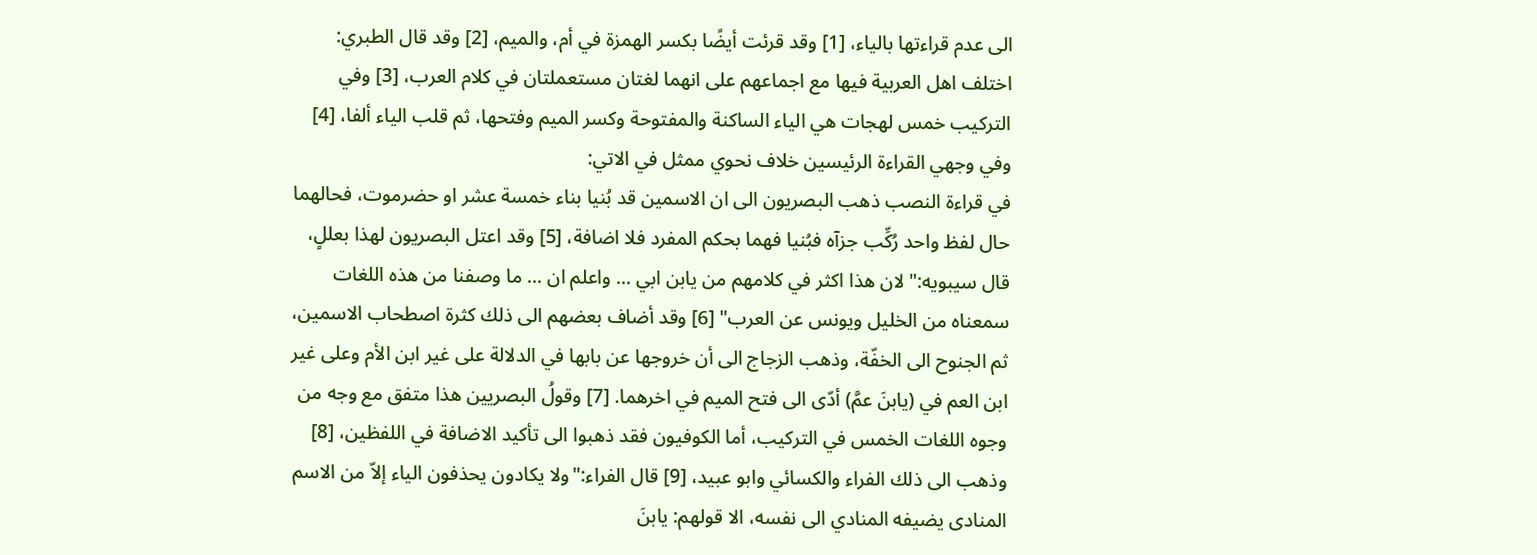الى عدم قراءتها بالياء، [1] وقد قرئت أيضًا بكسر الهمزة في أم، والميم، [2] وقد قال الطبري: اختلف اهل العربية فيها مع اجماعهم على انهما لغتان مستعملتان في كلام العرب، [3] وفي التركيب خمس لهجات هي الياء الساكنة والمفتوحة وكسر الميم وفتحها، ثم قلب الياء ألفا، [4] وفي وجهي القراءة الرئيسين خلاف نحوي ممثل في الاتي:
في قراءة النصب ذهب البصريون الى ان الاسمين قد بُنيا بناء خمسة عشر او حضرموت، فحالهما حال لفظ واحد رُكِّب جزآه فبُنيا فهما بحكم المفرد فلا اضافة، [5] وقد اعتل البصريون لهذا بعللٍ، قال سيبويه:"لان هذا اكثر في كلامهم من يابن ابي ... واعلم ان ... ما وصفنا من هذه اللغات سمعناه من الخليل ويونس عن العرب" [6] وقد أضاف بعضهم الى ذلك كثرة اصطحاب الاسمين، ثم الجنوح الى الخفّة، وذهب الزجاج الى أن خروجها عن بابها في الدلالة على غير ابن الأم وعلى غير ابن العم في (يابنَ عمَّ) أدّى الى فتح الميم في اخرهما. [7] وقولُ البصريين هذا متفق مع وجه من وجوه اللغات الخمس في التركيب، أما الكوفيون فقد ذهبوا الى تأكيد الاضافة في اللفظين، [8] وذهب الى ذلك الفراء والكسائي وابو عبيد، [9] قال الفراء:"ولا يكادون يحذفون الياء إلاّ من الاسم المنادى يضيفه المنادي الى نفسه، الا قولهم: يابنَ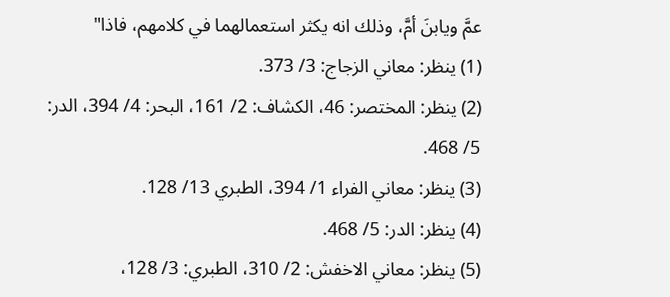عمَّ ويابنَ أمَّ، وذلك انه يكثر استعمالهما في كلامهم، فاذا"
(1) ينظر: معاني الزجاج: 3/ 373.
(2) ينظر: المختصر: 46، الكشاف: 2/ 161، البحر: 4/ 394، الدر: 5/ 468.
(3) ينظر: معاني الفراء 1/ 394، الطبري 13/ 128.
(4) ينظر: الدر: 5/ 468.
(5) ينظر: معاني الاخفش: 2/ 310، الطبري: 3/ 128،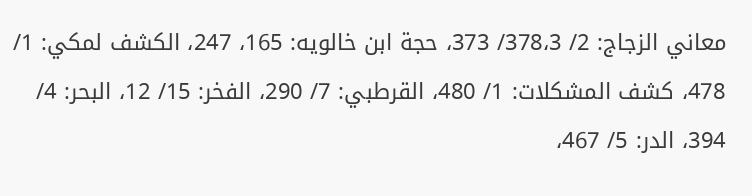معاني الزجاج: 2/ 378،3/ 373، حجة ابن خالويه: 165، 247، الكشف لمكي: 1/ 478، كشف المشكلات: 1/ 480، القرطبي: 7/ 290، الفخر: 15/ 12، البحر: 4/ 394، الدر: 5/ 467،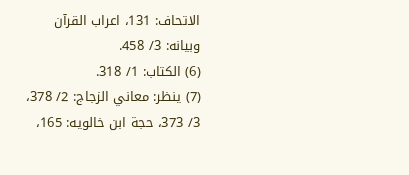الاتحاف: 131، اعراب القرآن وبيانه: 3/ 458.
(6) الكتاب: 1/ 318.
(7) ينظر: معاني الزجاج: 2/ 378، 3/ 373، حجة ابن خالويه: 165،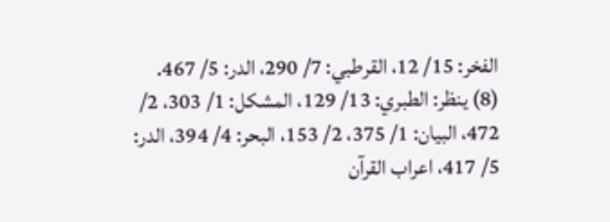الفخر: 15/ 12، القرطبي: 7/ 290، الدر: 5/ 467.
(8) ينظر: الطبري: 13/ 129، المشكل: 1/ 303، 2/ 472، البيان: 1/ 375، 2/ 153، البحر: 4/ 394، الدر: 5/ 417، اعراب القرآن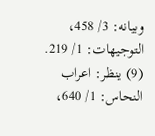وبيانه: 3/ 458، التوجيهات: 1/ 219.
(9) ينظر: اعراب النحاس: 1/ 640،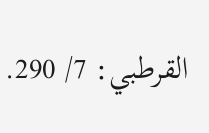القرطبي: 7/ 290.